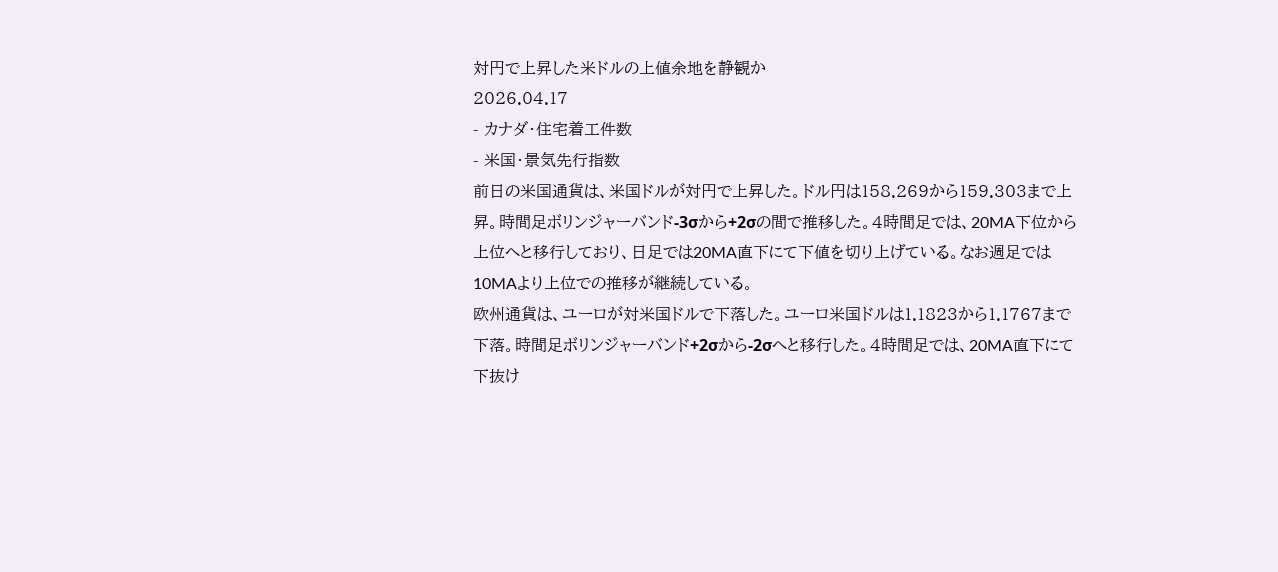対円で上昇した米ドルの上値余地を静観か
2026.04.17
- カナダ・住宅着工件数
- 米国・景気先行指数
前日の米国通貨は、米国ドルが対円で上昇した。ドル円は158.269から159.303まで上昇。時間足ボリンジャーバンド-3σから+2σの間で推移した。4時間足では、20MA下位から上位へと移行しており、日足では20MA直下にて下値を切り上げている。なお週足では10MAより上位での推移が継続している。
欧州通貨は、ユーロが対米国ドルで下落した。ユーロ米国ドルは1.1823から1.1767まで下落。時間足ボリンジャーバンド+2σから-2σへと移行した。4時間足では、20MA直下にて下抜け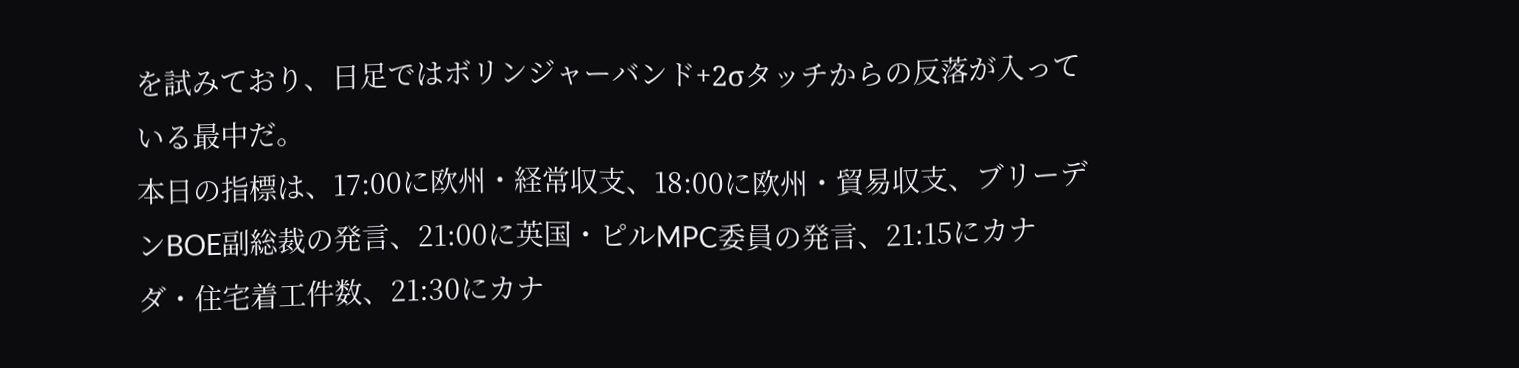を試みており、日足ではボリンジャーバンド+2σタッチからの反落が入っている最中だ。
本日の指標は、17:00に欧州・経常収支、18:00に欧州・貿易収支、ブリーデンBOE副総裁の発言、21:00に英国・ピルMPC委員の発言、21:15にカナダ・住宅着工件数、21:30にカナ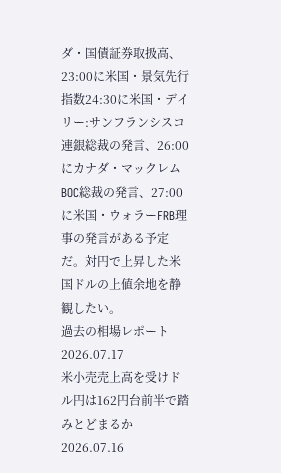ダ・国債証券取扱高、23:00に米国・景気先行指数24:30に米国・デイリー:サンフランシスコ連銀総裁の発言、26:00にカナダ・マックレムBOC総裁の発言、27:00に米国・ウォラーFRB理事の発言がある予定だ。対円で上昇した米国ドルの上値余地を静観したい。
過去の相場レポート
2026.07.17
米小売売上高を受けドル円は162円台前半で踏みとどまるか
2026.07.16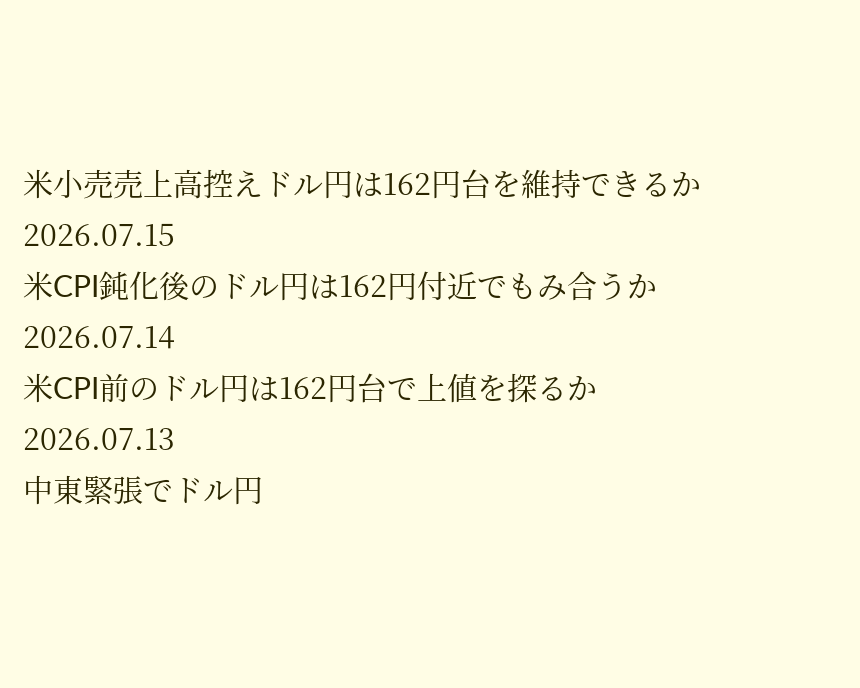米小売売上高控えドル円は162円台を維持できるか
2026.07.15
米CPI鈍化後のドル円は162円付近でもみ合うか
2026.07.14
米CPI前のドル円は162円台で上値を探るか
2026.07.13
中東緊張でドル円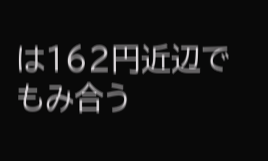は162円近辺でもみ合う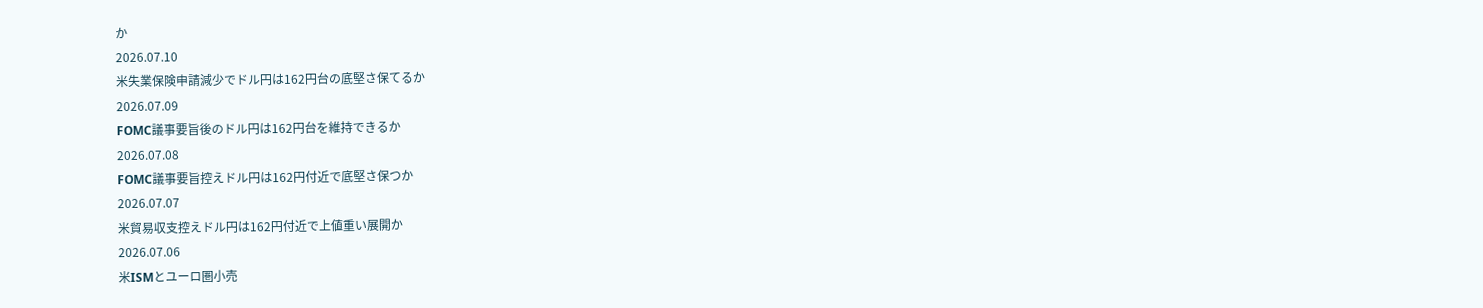か
2026.07.10
米失業保険申請減少でドル円は162円台の底堅さ保てるか
2026.07.09
FOMC議事要旨後のドル円は162円台を維持できるか
2026.07.08
FOMC議事要旨控えドル円は162円付近で底堅さ保つか
2026.07.07
米貿易収支控えドル円は162円付近で上値重い展開か
2026.07.06
米ISMとユーロ圏小売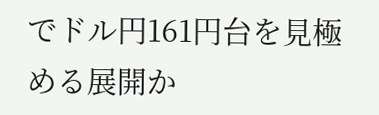でドル円161円台を見極める展開か